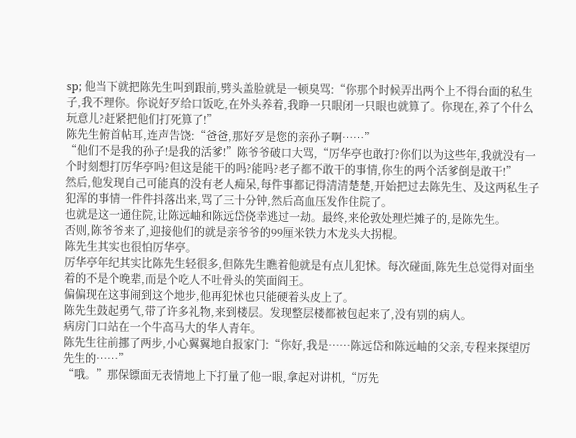sp; 他当下就把陈先生叫到跟前,劈头盖脸就是一顿臭骂:“你那个时候弄出两个上不得台面的私生子,我不理你。你说好歹给口饭吃,在外头养着,我睁一只眼闭一只眼也就算了。你现在,养了个什么玩意儿?赶紧把他们打死算了!”
陈先生俯首帖耳,连声告饶:“爸爸,那好歹是您的亲孙子啊……”
“他们不是我的孙子!是我的活爹!”陈爷爷破口大骂,“厉华亭也敢打?你们以为这些年,我就没有一个时刻想打厉华亭吗?但这是能干的吗?能吗?老子都不敢干的事情,你生的两个活爹倒是敢干!”
然后,他发现自己可能真的没有老人痴呆,每件事都记得清清楚楚,开始把过去陈先生、及这两私生子犯浑的事情一件件抖落出来,骂了三十分钟,然后高血压发作住院了。
也就是这一通住院,让陈远岫和陈远岱侥幸逃过一劫。最终,来伦敦处理烂摊子的,是陈先生。
否则,陈爷爷来了,迎接他们的就是亲爷爷的99厘米铁力木龙头大拐棍。
陈先生其实也很怕厉华亭。
厉华亭年纪其实比陈先生轻很多,但陈先生瞧着他就是有点儿犯怵。每次碰面,陈先生总觉得对面坐着的不是个晚辈,而是个吃人不吐骨头的笑面阎王。
偏偏现在这事闹到这个地步,他再犯怵也只能硬着头皮上了。
陈先生鼓起勇气,带了许多礼物,来到楼层。发现整层楼都被包起来了,没有别的病人。
病房门口站在一个牛高马大的华人青年。
陈先生往前挪了两步,小心翼翼地自报家门:“你好,我是……陈远岱和陈远岫的父亲,专程来探望厉先生的……”
“哦。”那保镖面无表情地上下打量了他一眼,拿起对讲机,“厉先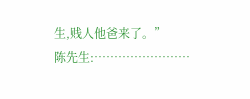生,贱人他爸来了。”
陈先生:……………………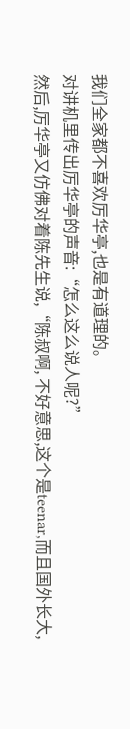我们全家都不喜欢厉华亭,也是有道理的。
对讲机里传出厉华亭的声音:“怎么这么说人呢?”
然后,厉华亭又仿佛对着陈先生说,“陈叔啊, 不好意思,这个是teenar,而且国外长大,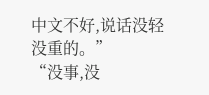中文不好,说话没轻没重的。”
“没事,没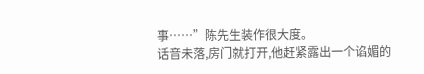事……”陈先生装作很大度。
话音未落,房门就打开,他赶紧露出一个谄媚的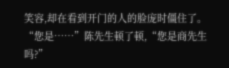笑容,却在看到开门的人的脸庞时僵住了。
“您是……”陈先生顿了顿,“您是商先生吗?”